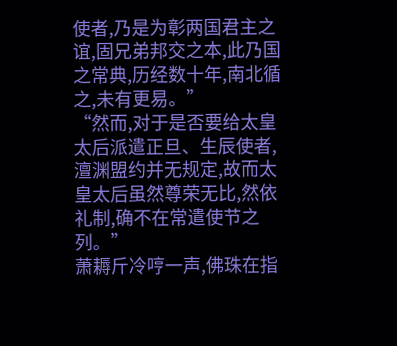使者,乃是为彰两国君主之谊,固兄弟邦交之本,此乃国之常典,历经数十年,南北循之,未有更易。”
“然而,对于是否要给太皇太后派遣正旦、生辰使者,澶渊盟约并无规定,故而太皇太后虽然尊荣无比,然依礼制,确不在常遣使节之列。”
萧耨斤冷哼一声,佛珠在指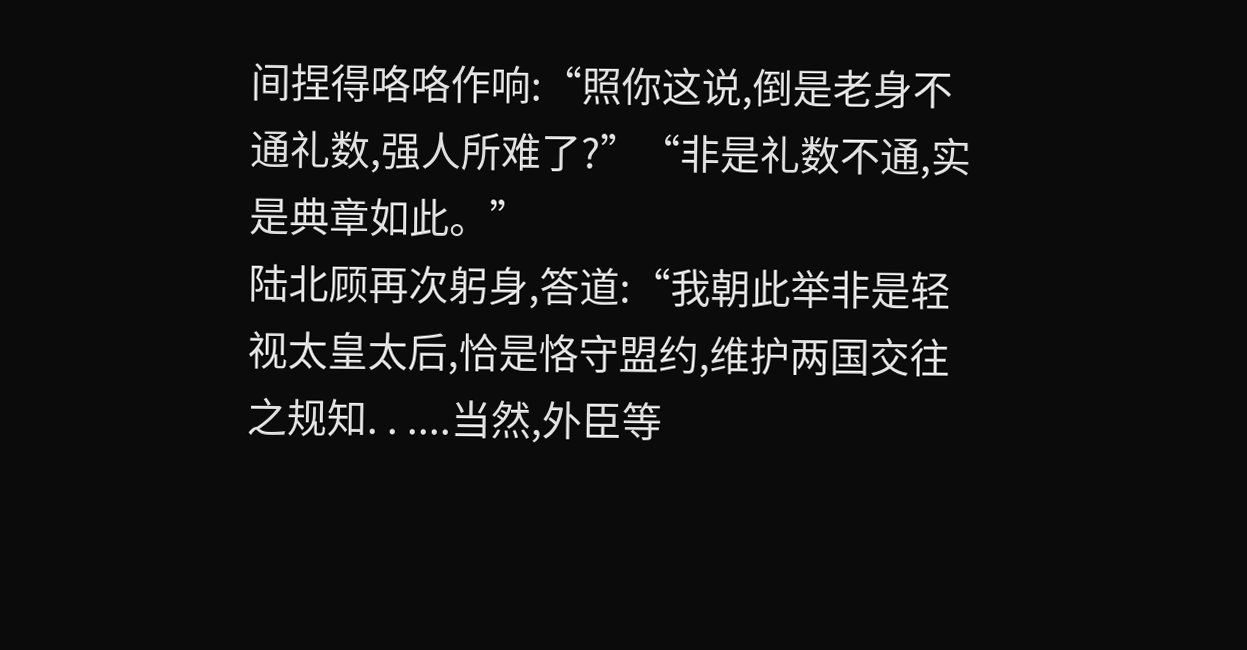间捏得咯咯作响:“照你这说,倒是老身不通礼数,强人所难了?”“非是礼数不通,实是典章如此。”
陆北顾再次躬身,答道:“我朝此举非是轻视太皇太后,恰是恪守盟约,维护两国交往之规知. . ....当然,外臣等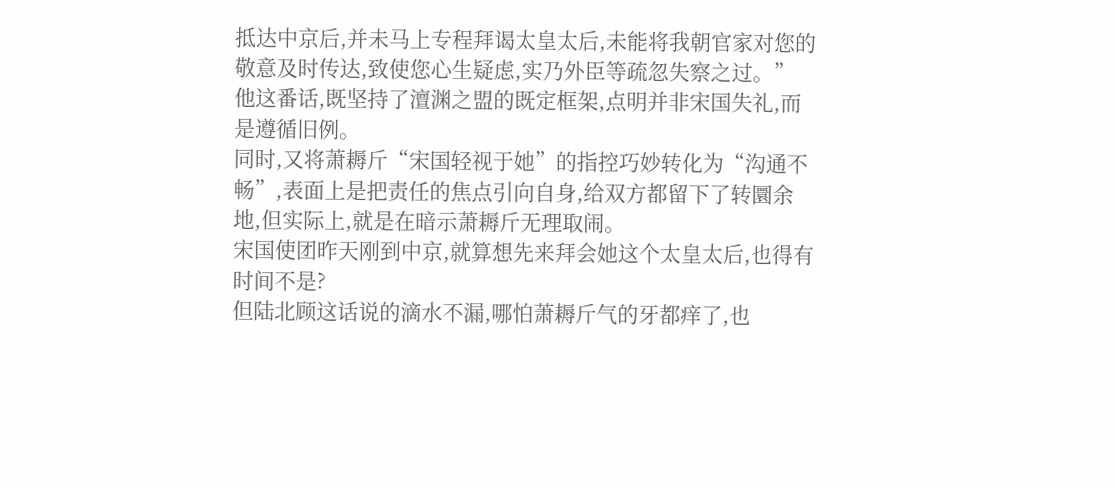抵达中京后,并未马上专程拜谒太皇太后,未能将我朝官家对您的敬意及时传达,致使您心生疑虑,实乃外臣等疏忽失察之过。”
他这番话,既坚持了澶渊之盟的既定框架,点明并非宋国失礼,而是遵循旧例。
同时,又将萧耨斤“宋国轻视于她”的指控巧妙转化为“沟通不畅”,表面上是把责任的焦点引向自身,给双方都留下了转圜余地,但实际上,就是在暗示萧耨斤无理取闹。
宋国使团昨天刚到中京,就算想先来拜会她这个太皇太后,也得有时间不是?
但陆北顾这话说的滴水不漏,哪怕萧耨斤气的牙都痒了,也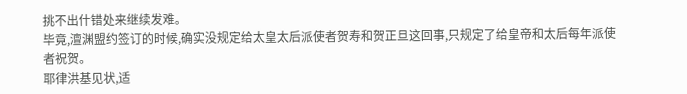挑不出什错处来继续发难。
毕竟,澶渊盟约签订的时候,确实没规定给太皇太后派使者贺寿和贺正旦这回事,只规定了给皇帝和太后每年派使者祝贺。
耶律洪基见状,适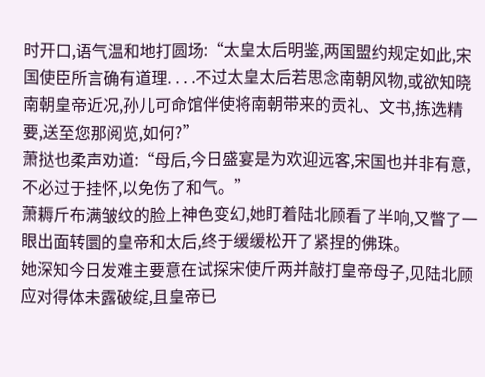时开口,语气温和地打圆场:“太皇太后明鉴,两国盟约规定如此,宋国使臣所言确有道理. . . .不过太皇太后若思念南朝风物,或欲知晓南朝皇帝近况,孙儿可命馆伴使将南朝带来的贡礼、文书,拣选精要,送至您那阅览,如何?”
萧挞也柔声劝道:“母后,今日盛宴是为欢迎远客,宋国也并非有意,不必过于挂怀,以免伤了和气。”
萧耨斤布满皱纹的脸上神色变幻,她盯着陆北顾看了半响,又瞥了一眼出面转圜的皇帝和太后,终于缓缓松开了紧捏的佛珠。
她深知今日发难主要意在试探宋使斤两并敲打皇帝母子,见陆北顾应对得体未露破绽,且皇帝已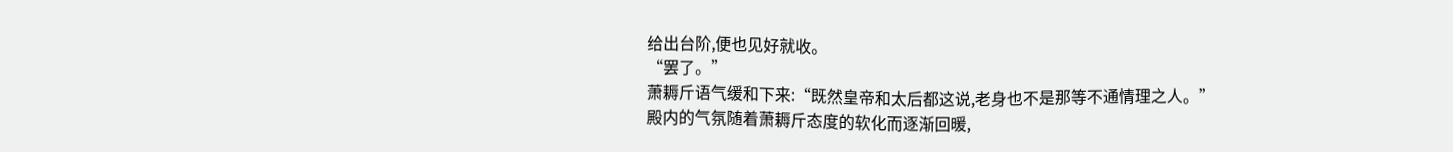给出台阶,便也见好就收。
“罢了。”
萧耨斤语气缓和下来:“既然皇帝和太后都这说,老身也不是那等不通情理之人。”
殿内的气氛随着萧耨斤态度的软化而逐渐回暖,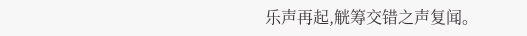乐声再起,觥筹交错之声复闻。